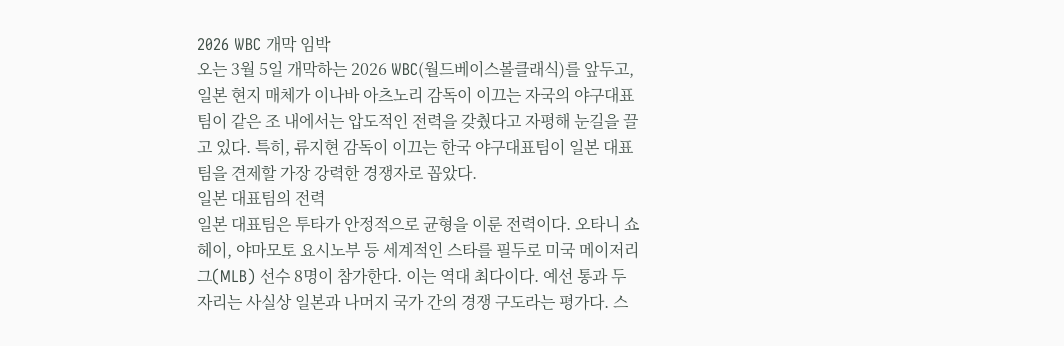2026 WBC 개막 임박
오는 3월 5일 개막하는 2026 WBC(월드베이스볼클래식)를 앞두고, 일본 현지 매체가 이나바 아츠노리 감독이 이끄는 자국의 야구대표팀이 같은 조 내에서는 압도적인 전력을 갖췄다고 자평해 눈길을 끌고 있다. 특히, 류지현 감독이 이끄는 한국 야구대표팀이 일본 대표팀을 견제할 가장 강력한 경쟁자로 꼽았다.
일본 대표팀의 전력
일본 대표팀은 투타가 안정적으로 균형을 이룬 전력이다. 오타니 쇼헤이, 야마모토 요시노부 등 세계적인 스타를 필두로 미국 메이저리그(MLB) 선수 8명이 참가한다. 이는 역대 최다이다. 예선 통과 두 자리는 사실상 일본과 나머지 국가 간의 경쟁 구도라는 평가다. 스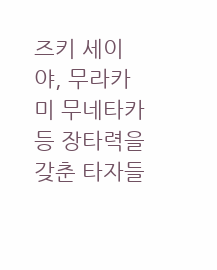즈키 세이야, 무라카미 무네타카 등 장타력을 갖춘 타자들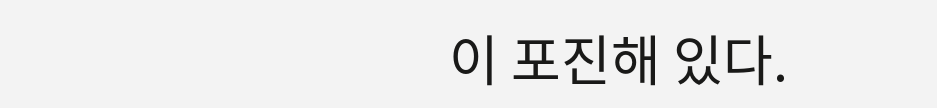이 포진해 있다.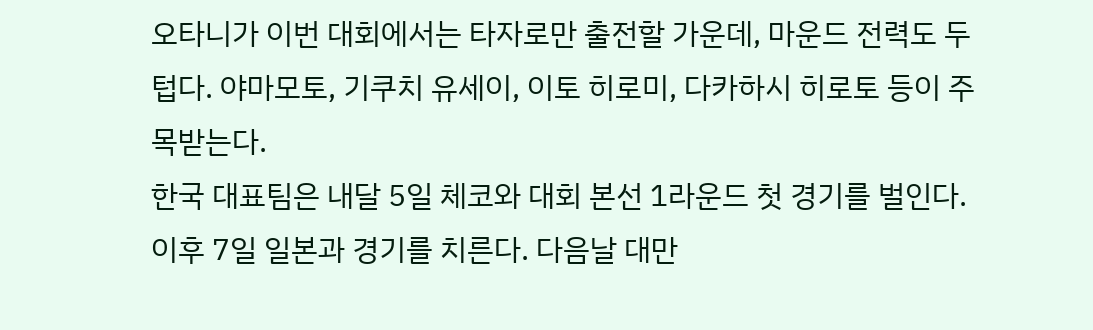오타니가 이번 대회에서는 타자로만 출전할 가운데, 마운드 전력도 두텁다. 야마모토, 기쿠치 유세이, 이토 히로미, 다카하시 히로토 등이 주목받는다.
한국 대표팀은 내달 5일 체코와 대회 본선 1라운드 첫 경기를 벌인다. 이후 7일 일본과 경기를 치른다. 다음날 대만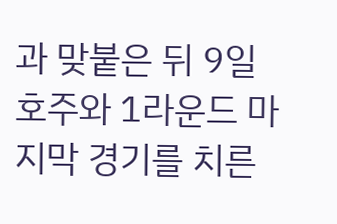과 맞붙은 뒤 9일 호주와 1라운드 마지막 경기를 치른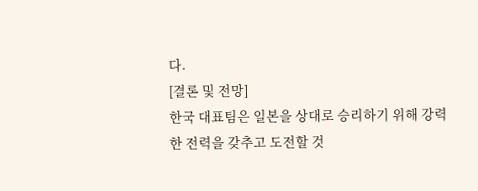다.
[결론 및 전망]
한국 대표팀은 일본을 상대로 승리하기 위해 강력한 전력을 갖추고 도전할 것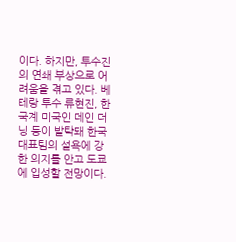이다. 하지만, 투수진의 연쇄 부상으로 어려움을 겪고 있다. 베테랑 투수 류현진, 한국계 미국인 데인 더닝 등이 발탁돼 한국 대표팀의 설욕에 강한 의지를 안고 도쿄에 입성할 전망이다.